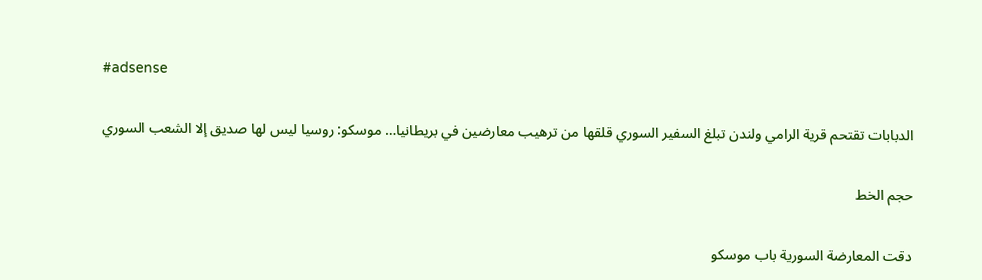#adsense

الدبابات تقتحم قرية الرامي ولندن تبلغ السفير السوري قلقها من ترهيب معارضين في بريطانيا… موسكو: روسيا ليس لها صديق إلا الشعب السوري

حجم الخط

دقت المعارضة السورية باب موسكو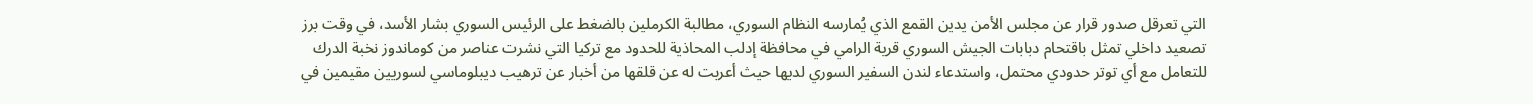التي تعرقل صدور قرار عن مجلس الأمن يدين القمع الذي يُمارسه النظام السوري، مطالبة الكرملين بالضغط على الرئيس السوري بشار الأسد، في وقت برز تصعيد داخلي تمثل باقتحام دبابات الجيش السوري قرية الرامي في محافظة إدلب المحاذية للحدود مع تركيا التي نشرت عناصر من كوماندوز نخبة الدرك للتعامل مع أي توتر حدودي محتمل، واستدعاء لندن السفير السوري لديها حيث أعربت له عن قلقها من أخبار عن ترهيب ديبلوماسي لسوريين مقيمين في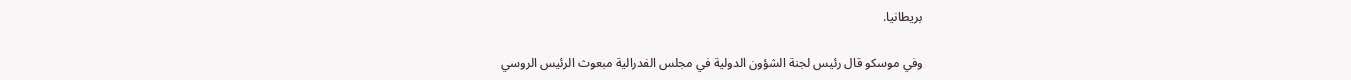بريطانيا.

وفي موسكو قال رئيس لجنة الشؤون الدولية في مجلس الفدرالية مبعوث الرئيس الروسي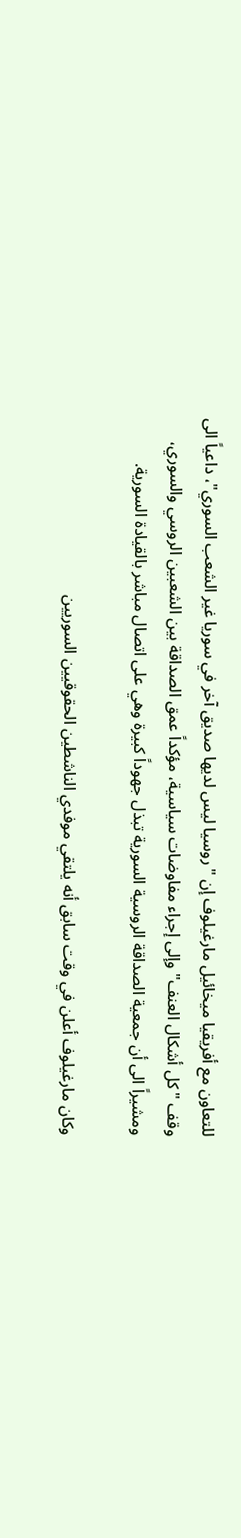للتعاون مع أفريقيا ميخائيل مارغيلوف إن "روسيا ليس لديها صديق آخر في سوريا غير الشعب السوري"، داعياً الى وقف "كل أشكال العنف" وإلى إجراء مفاوضات سياسية، مؤكداً عمق الصداقة بين الشعبين الروسي والسوري، ومشيراً الى أن جمعية الصداقة الروسية السورية تبذل جهوداً كبيرة وهي على اتصال مباشر بالقيادة السورية.

وكان مارغيلوف أعلن في وقت سابق أنه يلتقي موفدي الناشطين الحقوقيين السوريين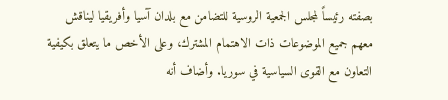بصفته رئيساً لمجلس الجمعية الروسية للتضامن مع بلدان آسيا وأفريقيا ليناقش معهم جميع الموضوعات ذات الاهتمام المشترك، وعلى الأخص ما يتعلق بكيفية التعاون مع القوى السياسية في سوريا. وأضاف أنه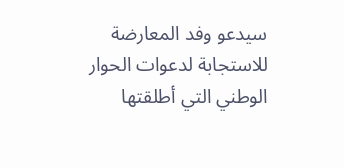سيدعو وفد المعارضة للاستجابة لدعوات الحوار الوطني التي أطلقتها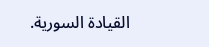القيادة السورية.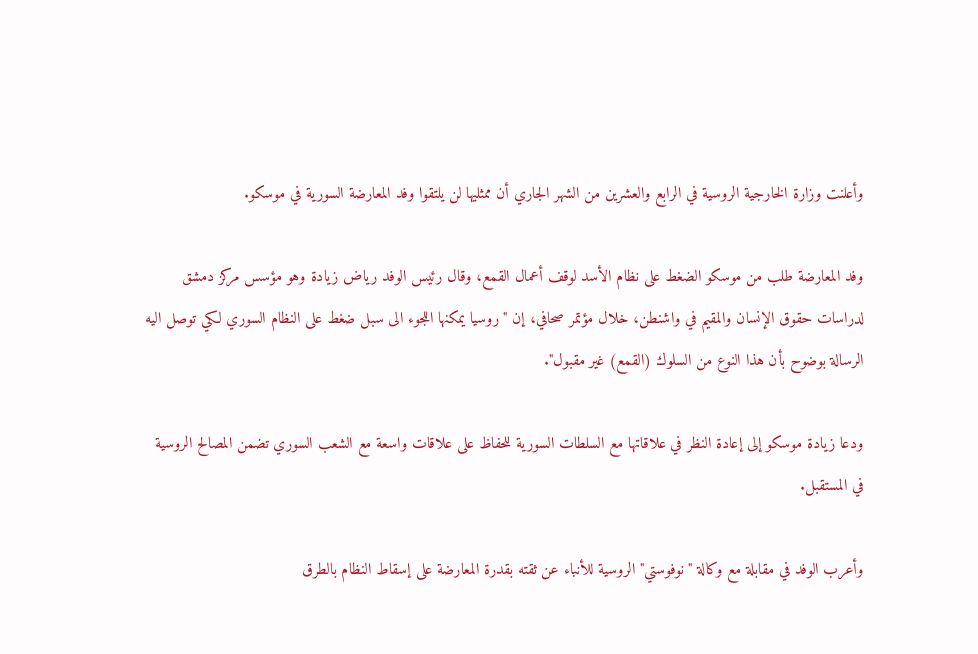وأعلنت وزارة الخارجية الروسية في الرابع والعشرين من الشهر الجاري أن ممثليها لن يلتقوا وفد المعارضة السورية في موسكو.

وفد المعارضة طلب من موسكو الضغط على نظام الأسد لوقف أعمال القمع، وقال رئيس الوفد رياض زيادة وهو مؤسس مركز دمشق لدراسات حقوق الإنسان والمقيم في واشنطن، خلال مؤتمر صحافي، إن "روسيا يمكنها اللجوء الى سبل ضغط على النظام السوري لكي توصل اليه الرسالة بوضوح بأن هذا النوع من السلوك (القمع) غير مقبول".

ودعا زيادة موسكو إلى إعادة النظر في علاقاتها مع السلطات السورية للحفاظ على علاقات واسعة مع الشعب السوري تضمن المصالح الروسية في المستقبل.

وأعرب الوفد في مقابلة مع وكالة "نوفوستي" الروسية للأنباء عن ثقته بقدرة المعارضة على إسقاط النظام بالطرق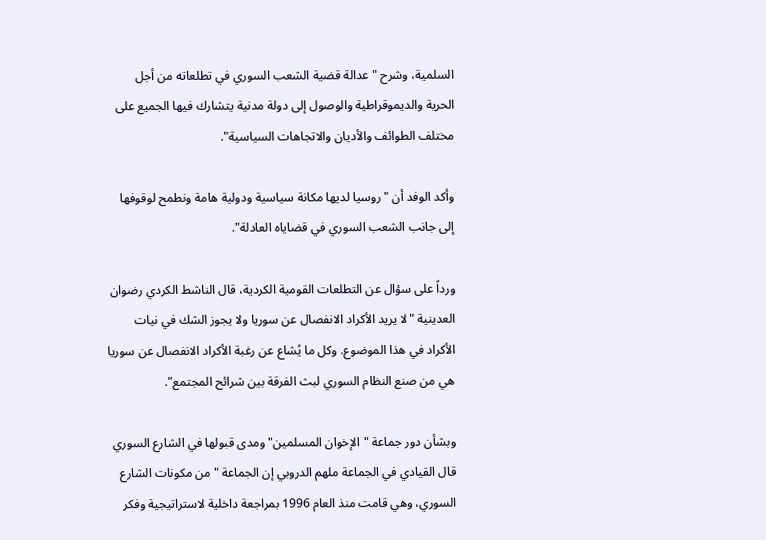السلمية، وشرح "عدالة قضية الشعب السوري في تطلعاته من أجل الحرية والديموقراطية والوصول إلى دولة مدنية يتشارك فيها الجميع على مختلف الطوائف والأديان والاتجاهات السياسية".

وأكد الوفد أن "روسيا لديها مكانة سياسية ودولية هامة ونطمح لوقوفها إلى جانب الشعب السوري في قضاياه العادلة".

ورداً على سؤال عن التطلعات القومية الكردية، قال الناشط الكردي رضوان العدينية "لا يريد الأكراد الانفصال عن سوريا ولا يجوز الشك في نيات الأكراد في هذا الموضوع. وكل ما يُشاع عن رغبة الأكراد الانفصال عن سوريا هي من صنع النظام السوري لبث الفرقة بين شرائح المجتمع".

وبشأن دور جماعة "الإخوان المسلمين" ومدى قبولها في الشارع السوري قال القيادي في الجماعة ملهم الدروبي إن الجماعة "من مكونات الشارع السوري، وهي قامت منذ العام 1996 بمراجعة داخلية لاستراتيجية وفكر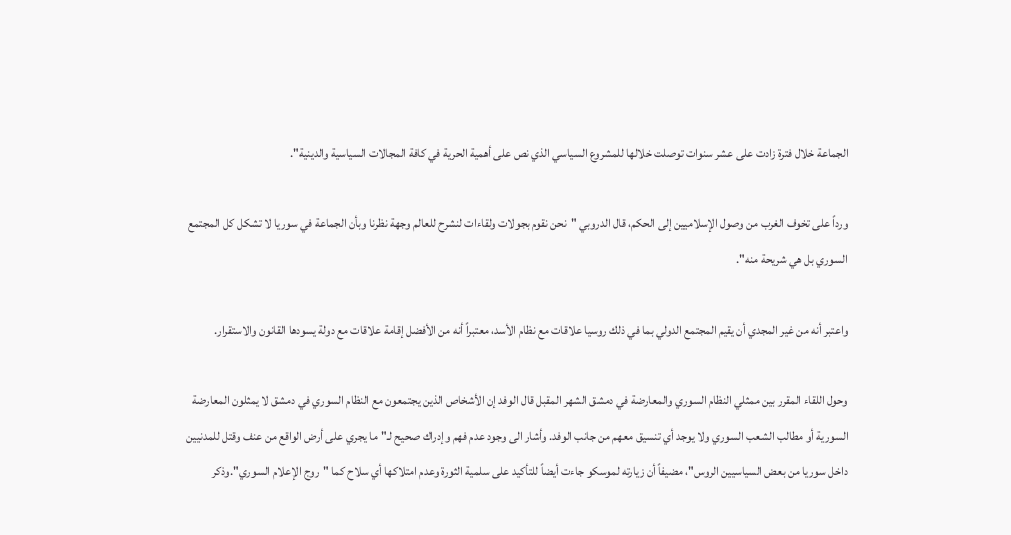الجماعة خلال فترة زادت على عشر سنوات توصلت خلالها للمشروع السياسي الذي نص على أهمية الحرية في كافة المجالات السياسية والدينية".

ورداً على تخوف الغرب من وصول الإسلاميين إلى الحكم، قال الدروبي "نحن نقوم بجولات ولقاءات لنشرح للعالم وجهة نظرنا وبأن الجماعة في سوريا لا تشكل كل المجتمع السوري بل هي شريحة منه".

واعتبر أنه من غير المجدي أن يقيم المجتمع الدولي بما في ذلك روسيا علاقات مع نظام الأسد، معتبراً أنه من الأفضل إقامة علاقات مع دولة يسودها القانون والاستقرار.

وحول اللقاء المقرر بين ممثلي النظام السوري والمعارضة في دمشق الشهر المقبل قال الوفد إن الأشخاص الذين يجتمعون مع النظام السوري في دمشق لا يمثلون المعارضة السورية أو مطالب الشعب السوري ولا يوجد أي تنسيق معهم من جانب الوفد. وأشار الى وجود عدم فهم وإدراك صحيح لـ"ما يجري على أرض الواقع من عنف وقتل للمدنيين داخل سوريا من بعض السياسيين الروس"، مضيفاً أن زيارته لموسكو جاءت أيضاً للتأكيد على سلمية الثورة وعدم امتلاكها أي سلاح كما "روج الإعلام السوري".وذكر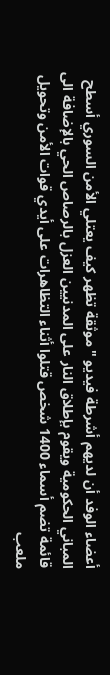أعضاء الوفد أن لديهم أشرطة فيديو "موثقة تظهر كيف يعتلي الأمن السوري أسطح المباني الحكومية ويقوم بإطلاق النار على المدنيين العزل بالرصاص الحي بالإضافة الى قائمة تضم أسماء 1400 شخص قتلوا أثناء التظاهرات على أيدي قوات الأمن وتحويل ملعب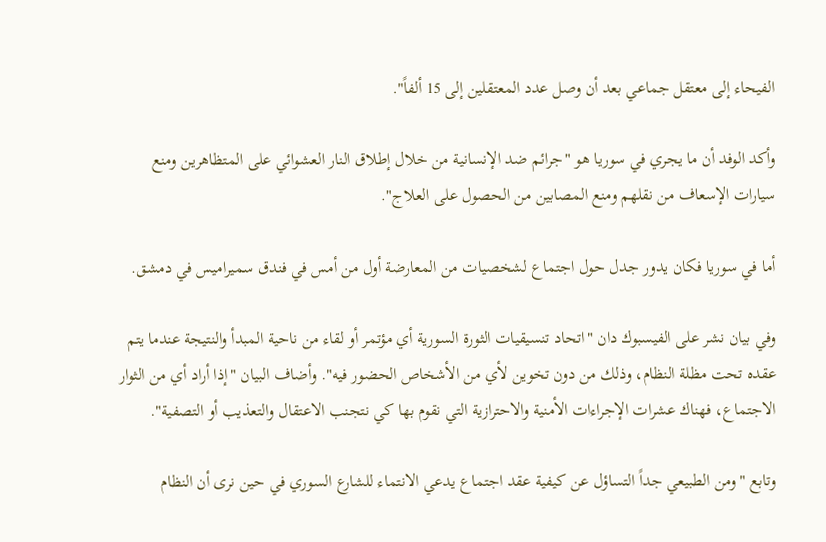الفيحاء إلى معتقل جماعي بعد أن وصل عدد المعتقلين إلى 15 ألفاً".

وأكد الوفد أن ما يجري في سوريا هو "جرائم ضد الإنسانية من خلال إطلاق النار العشوائي على المتظاهرين ومنع سيارات الإسعاف من نقلهم ومنع المصابين من الحصول على العلاج".

أما في سوريا فكان يدور جدل حول اجتماع لشخصيات من المعارضة أول من أمس في فندق سميراميس في دمشق.

وفي بيان نشر على الفيسبوك دان "اتحاد تنسيقيات الثورة السورية أي مؤتمر أو لقاء من ناحية المبدأ والنتيجة عندما يتم عقده تحت مظلة النظام، وذلك من دون تخوين لأي من الأشخاص الحضور فيه". وأضاف البيان "إذا أراد أي من الثوار الاجتماع، فهناك عشرات الإجراءات الأمنية والاحترازية التي نقوم بها كي نتجنب الاعتقال والتعذيب أو التصفية".

وتابع "ومن الطبيعي جداً التساؤل عن كيفية عقد اجتماع يدعي الانتماء للشارع السوري في حين نرى أن النظام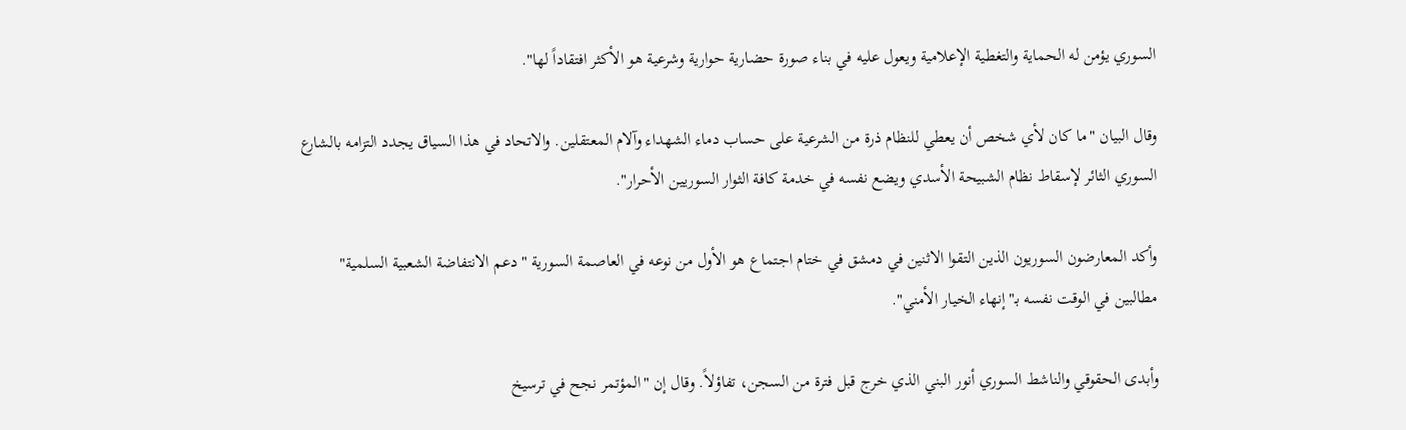السوري يؤمن له الحماية والتغطية الإعلامية ويعول عليه في بناء صورة حضارية حوارية وشرعية هو الأكثر افتقاداً لها".

وقال البيان "ما كان لأي شخص أن يعطي للنظام ذرة من الشرعية على حساب دماء الشهداء وآلام المعتقلين. والاتحاد في هذا السياق يجدد التزامه بالشارع السوري الثائر لإسقاط نظام الشبيحة الأسدي ويضع نفسه في خدمة كافة الثوار السوريين الأحرار".

وأكد المعارضون السوريون الذين التقوا الاثنين في دمشق في ختام اجتماع هو الأول من نوعه في العاصمة السورية "دعم الانتفاضة الشعبية السلمية" مطالبين في الوقت نفسه بـ"إنهاء الخيار الأمني".

وأبدى الحقوقي والناشط السوري أنور البني الذي خرج قبل فترة من السجن، تفاؤلاً. وقال إن "المؤتمر نجح في ترسيخ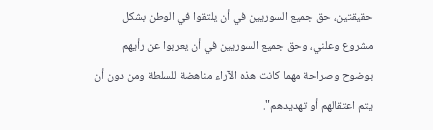حقيقتين، حق جميع السوريين في أن يلتقوا في الوطن بشكل مشروع وعلني، وحق جميع السوريين في أن يعربوا عن رأيهم بوضوح وصراحة مهما كانت هذه الآراء مناهضة للسلطة ومن دون أن يتم اعتقالهم أو تهديدهم".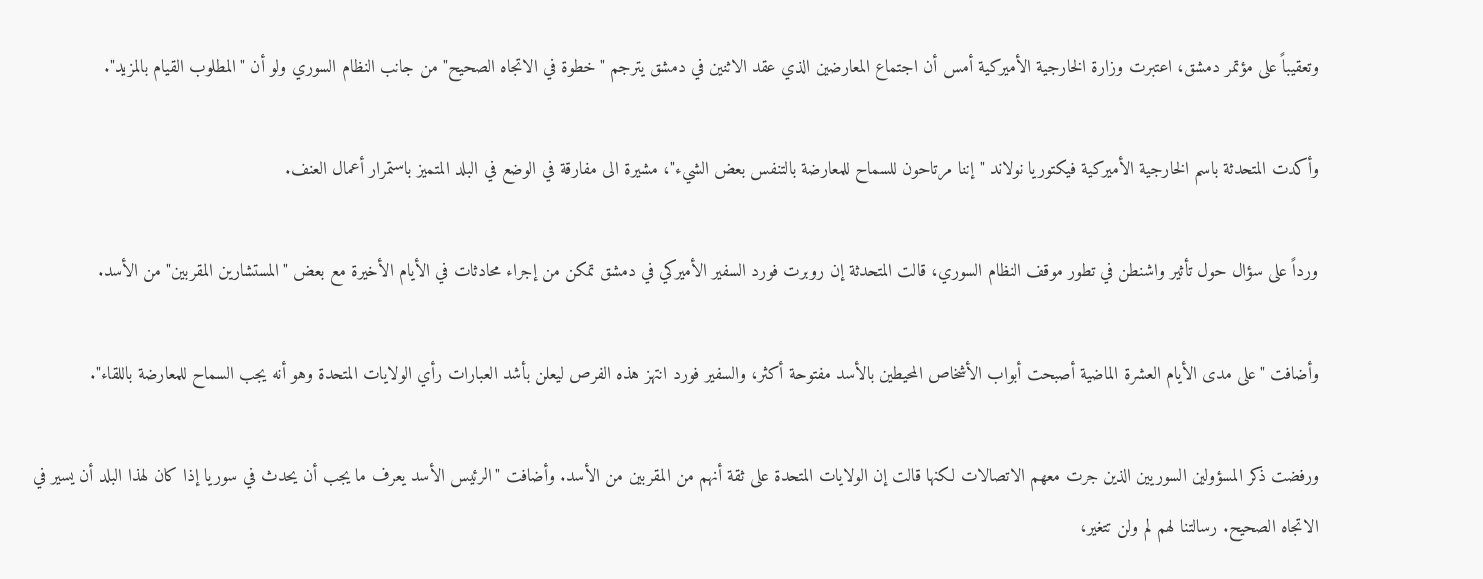وتعقيباً على مؤتمر دمشق، اعتبرت وزارة الخارجية الأميركية أمس أن اجتماع المعارضين الذي عقد الاثنين في دمشق يترجم "خطوة في الاتجاه الصحيح" من جانب النظام السوري ولو أن "المطلوب القيام بالمزيد".

وأكدت المتحدثة باسم الخارجية الأميركية فيكتوريا نولاند "إننا مرتاحون للسماح للمعارضة بالتنفس بعض الشيء"، مشيرة الى مفارقة في الوضع في البلد المتميز باستمرار أعمال العنف.

ورداً على سؤال حول تأثير واشنطن في تطور موقف النظام السوري، قالت المتحدثة إن روبرت فورد السفير الأميركي في دمشق تمكن من إجراء محادثات في الأيام الأخيرة مع بعض "المستشارين المقربين" من الأسد.

وأضافت "على مدى الأيام العشرة الماضية أصبحت أبواب الأشخاص المحيطين بالأسد مفتوحة أكثر، والسفير فورد انتهز هذه الفرص ليعلن بأشد العبارات رأي الولايات المتحدة وهو أنه يجب السماح للمعارضة باللقاء".

ورفضت ذكر المسؤولين السوريين الذين جرت معهم الاتصالات لكنها قالت إن الولايات المتحدة على ثقة أنهم من المقربين من الأسد. وأضافت "الرئيس الأسد يعرف ما يجب أن يحدث في سوريا إذا كان لهذا البلد أن يسير في الاتجاه الصحيح. رسالتنا لهم لم ولن تتغير،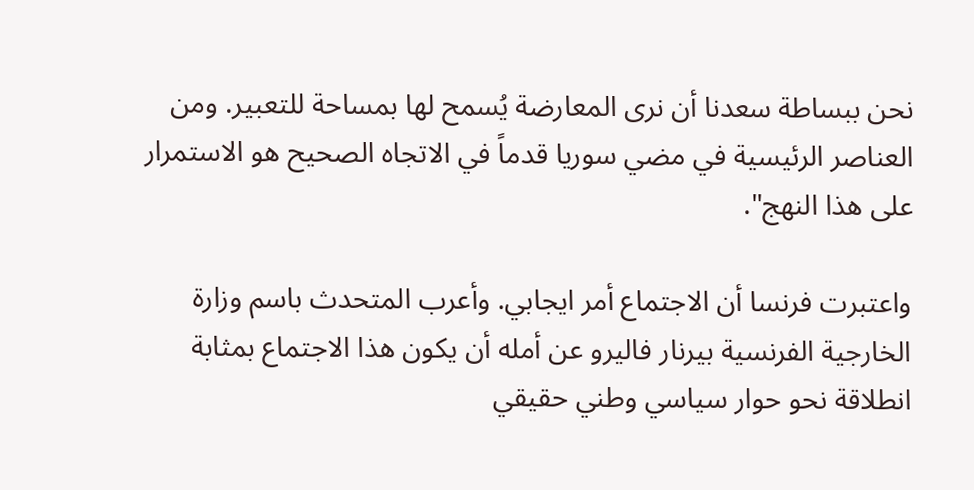نحن ببساطة سعدنا أن نرى المعارضة يُسمح لها بمساحة للتعبير. ومن العناصر الرئيسية في مضي سوريا قدماً في الاتجاه الصحيح هو الاستمرار على هذا النهج".

واعتبرت فرنسا أن الاجتماع أمر ايجابي. وأعرب المتحدث باسم وزارة الخارجية الفرنسية بيرنار فاليرو عن أمله أن يكون هذا الاجتماع بمثابة انطلاقة نحو حوار سياسي وطني حقيقي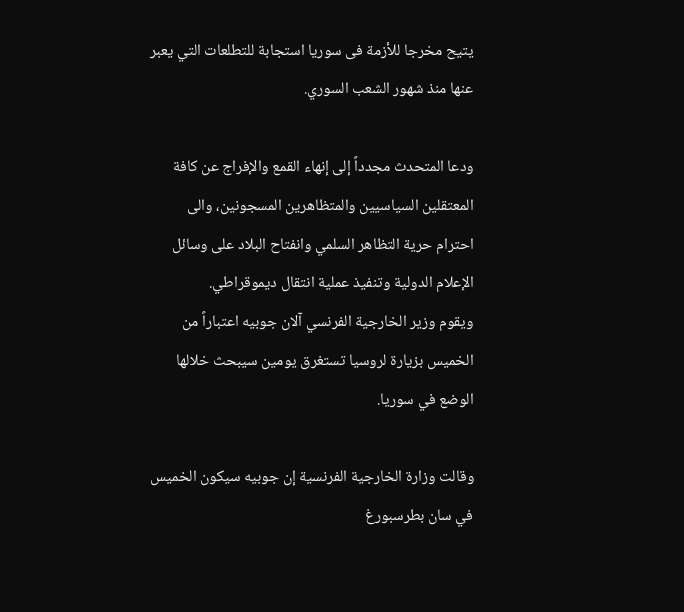يتيح مخرجا للأزمة فى سوريا استجابة للتطلعات التي يعبر عنها منذ شهور الشعب السوري.

ودعا المتحدث مجدداً إلى إنهاء القمع والإفراج عن كافة المعتقلين السياسيين والمتظاهرين المسجونين، والى احترام حرية التظاهر السلمي وانفتاح البلاد على وسائل الإعلام الدولية وتنفيذ عملية انتقال ديموقراطي.
ويقوم وزير الخارجية الفرنسي آلان جوبيه اعتباراً من الخميس بزيارة لروسيا تستغرق يومين سيبحث خلالها الوضع في سوريا.

وقالت وزارة الخارجية الفرنسية إن جوبيه سيكون الخميس في سان بطرسبورغ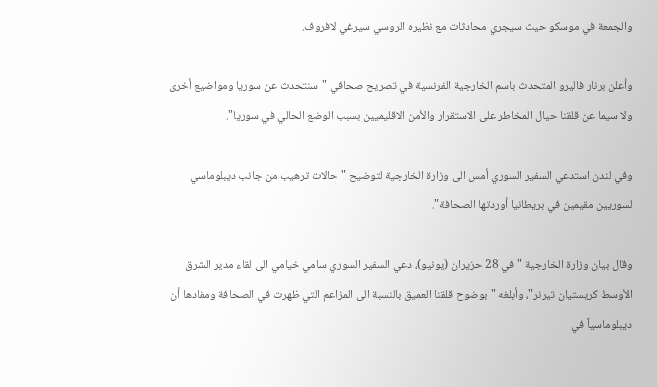والجمعة في موسكو حيث سيجري محادثات مع نظيره الروسي سيرغي لافروف.

وأعلن برنار فاليرو المتحدث باسم الخارجية الفرنسية في تصريح صحافي "سنتحدث عن سوريا ومواضيع أخرى ولا سيما عن قلقنا حيال المخاطر على الاستقرار والأمن الاقليميين بسبب الوضع الحالي في سوريا".

وفي لندن استدعي السفير السوري أمس الى وزارة الخارجية لتوضيح "حالات ترهيب من جانب ديبلوماسي لسوريين مقيمين في بريطانيا أوردتها الصحافة".

وقال بيان وزارة الخارجية "في 28 حزيران (يونيو)، دعي السفير السوري سامي خيامي الى لقاء مدير الشرق الأوسط كريستيان تيرنر"، وأبلغه "بوضوح قلقنا العميق بالنسبة الى المزاعم التي ظهرت في الصحافة ومفادها أن ديبلوماسياً في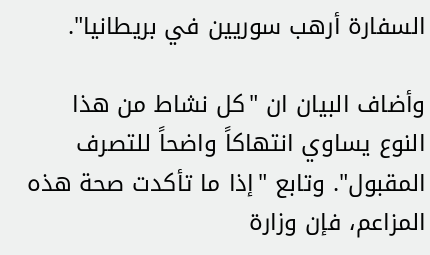السفارة أرهب سوريين في بريطانيا".

وأضاف البيان ان "كل نشاط من هذا النوع يساوي انتهاكاً واضحاً للتصرف المقبول". وتابع "إذا ما تأكدت صحة هذه المزاعم، فإن وزارة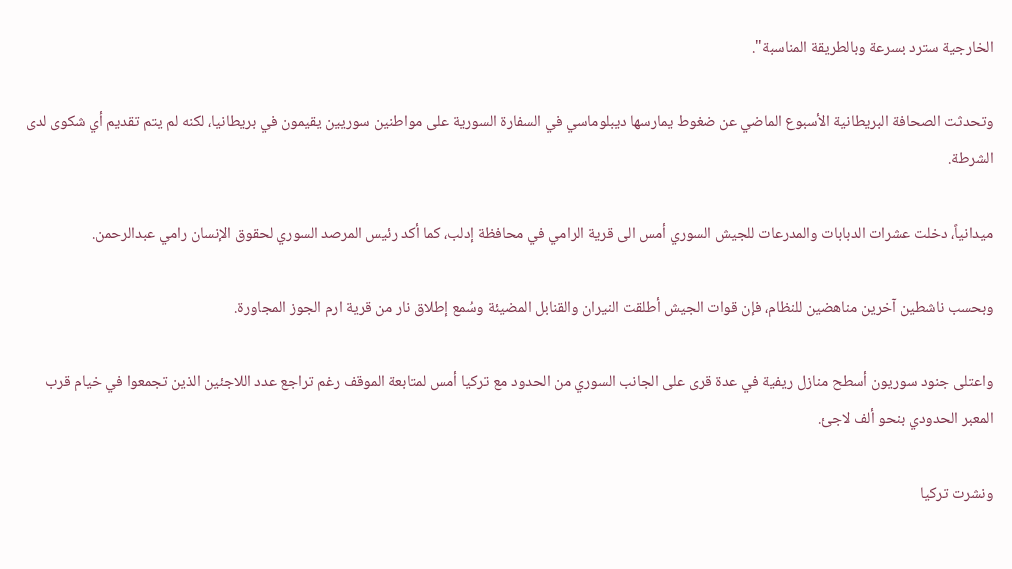الخارجية سترد بسرعة وبالطريقة المناسبة".

وتحدثت الصحافة البريطانية الأسبوع الماضي عن ضغوط يمارسها ديبلوماسي في السفارة السورية على مواطنين سوريين يقيمون في بريطانيا، لكنه لم يتم تقديم أي شكوى لدى الشرطة.

ميدانياً، دخلت عشرات الدبابات والمدرعات للجيش السوري أمس الى قرية الرامي في محافظة إدلب، كما أكد رئيس المرصد السوري لحقوق الإنسان رامي عبدالرحمن.

وبحسب ناشطين آخرين مناهضين للنظام، فإن قوات الجيش أطلقت النيران والقنابل المضيئة وسُمع إطلاق نار من قرية ارم الجوز المجاورة.

واعتلى جنود سوريون أسطح منازل ريفية في عدة قرى على الجانب السوري من الحدود مع تركيا أمس لمتابعة الموقف رغم تراجع عدد اللاجئين الذين تجمعوا في خيام قرب المعبر الحدودي بنحو ألف لاجئ.

ونشرت تركيا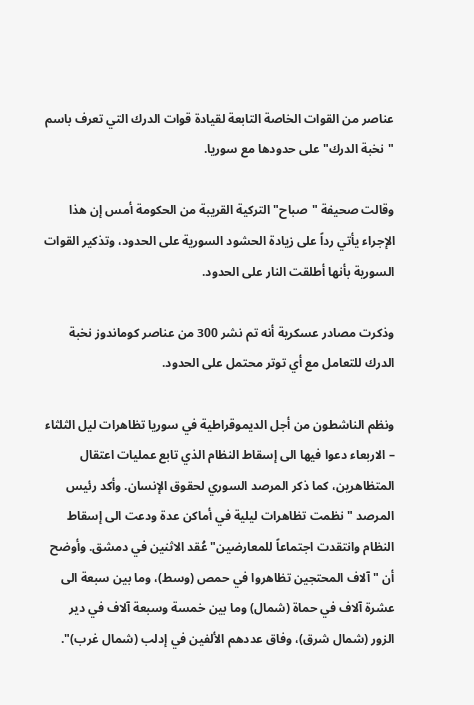عناصر من القوات الخاصة التابعة لقيادة قوات الدرك التي تعرف باسم "نخبة الدرك" على حدودها مع سوريا.

وقالت صحيفة "صباح" التركية القريبة من الحكومة أمس إن هذا الإجراء يأتي رداً على زيادة الحشود السورية على الحدود، وتذكير القوات السورية بأنها أطلقت النار على الحدود.

وذكرت مصادر عسكرية أنه تم نشر 300 من عناصر كوماندوز نخبة الدرك للتعامل مع أي توتر محتمل على الحدود.

ونظم الناشطون من أجل الديموقراطية في سوريا تظاهرات ليل الثلثاء – الاربعاء دعوا فيها الى إسقاط النظام الذي تابع عمليات اعتقال المتظاهرين، كما ذكر المرصد السوري لحقوق الإنسان. وأكد رئيس المرصد "نظمت تظاهرات ليلية في أماكن عدة ودعت الى إسقاط النظام وانتقدت اجتماعاً للمعارضين" عُقد الاثنين في دمشق. وأوضح أن "آلاف المحتجين تظاهروا في حمص (وسط)، وما بين سبعة الى عشرة آلاف في حماة (شمال) وما بين خمسة وسبعة آلاف في دير الزور (شمال شرق)، وفاق عددهم الألفين في إدلب (شمال غرب)".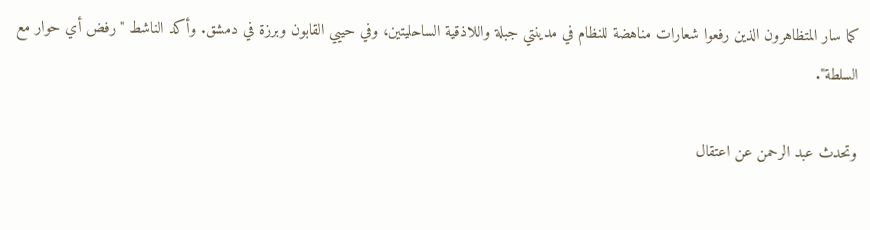كما سار المتظاهرون الذين رفعوا شعارات مناهضة للنظام في مدينتي جبلة واللاذقية الساحليتين، وفي حييي القابون وبرزة في دمشق. وأكد الناشط "رفض أي حوار مع السلطة".

وتحدث عبد الرحمن عن اعتقال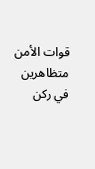قوات الأمن متظاهرين في ركن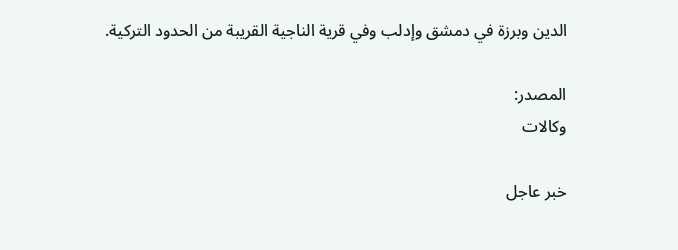الدين وبرزة في دمشق وإدلب وفي قرية الناجية القريبة من الحدود التركية.

المصدر:
وكالات

خبر عاجل